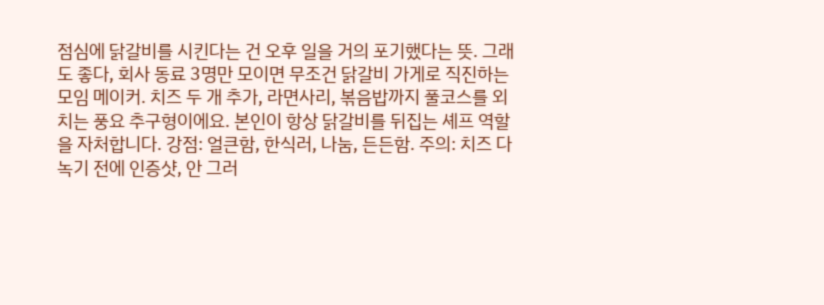점심에 닭갈비를 시킨다는 건 오후 일을 거의 포기했다는 뜻. 그래도 좋다, 회사 동료 3명만 모이면 무조건 닭갈비 가게로 직진하는 모임 메이커. 치즈 두 개 추가, 라면사리, 볶음밥까지 풀코스를 외치는 풍요 추구형이에요. 본인이 항상 닭갈비를 뒤집는 셰프 역할을 자처합니다. 강점: 얼큰함, 한식러, 나눔, 든든함. 주의: 치즈 다 녹기 전에 인증샷, 안 그러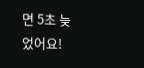면 5초 늦었어요!